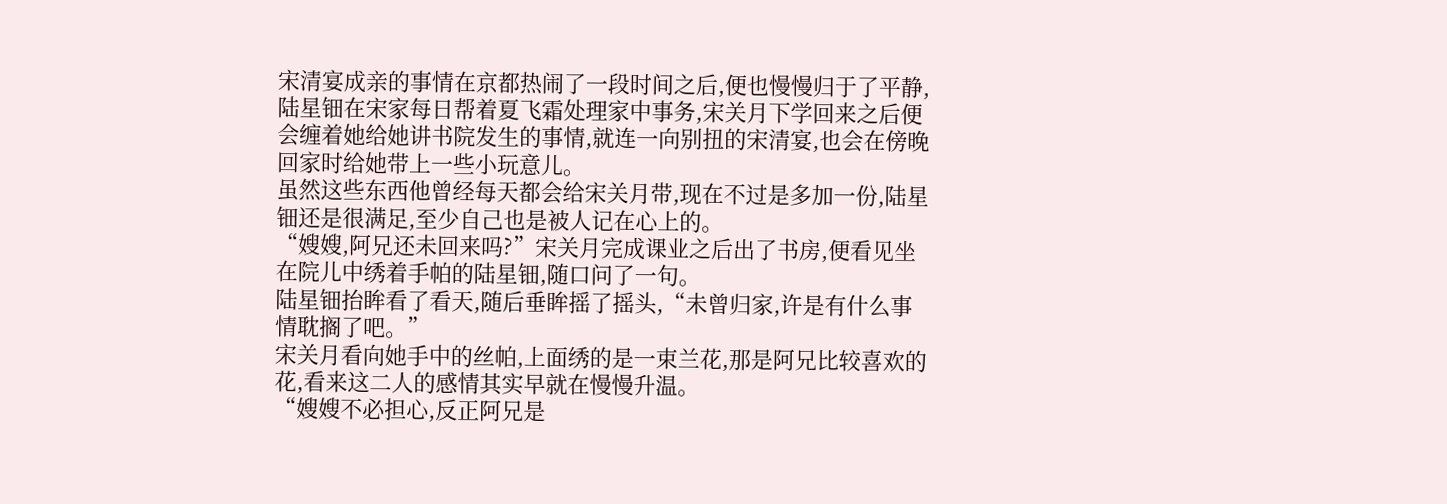宋清宴成亲的事情在京都热闹了一段时间之后,便也慢慢归于了平静,陆星钿在宋家每日帮着夏飞霜处理家中事务,宋关月下学回来之后便会缠着她给她讲书院发生的事情,就连一向别扭的宋清宴,也会在傍晚回家时给她带上一些小玩意儿。
虽然这些东西他曾经每天都会给宋关月带,现在不过是多加一份,陆星钿还是很满足,至少自己也是被人记在心上的。
“嫂嫂,阿兄还未回来吗?”宋关月完成课业之后出了书房,便看见坐在院儿中绣着手帕的陆星钿,随口问了一句。
陆星钿抬眸看了看天,随后垂眸摇了摇头,“未曾归家,许是有什么事情耽搁了吧。”
宋关月看向她手中的丝帕,上面绣的是一束兰花,那是阿兄比较喜欢的花,看来这二人的感情其实早就在慢慢升温。
“嫂嫂不必担心,反正阿兄是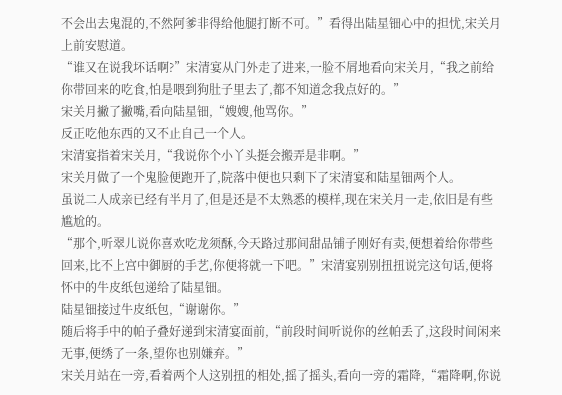不会出去鬼混的,不然阿爹非得给他腿打断不可。”看得出陆星钿心中的担忧,宋关月上前安慰道。
“谁又在说我坏话啊?”宋清宴从门外走了进来,一脸不屑地看向宋关月,“我之前给你带回来的吃食,怕是喂到狗肚子里去了,都不知道念我点好的。”
宋关月撇了撇嘴,看向陆星钿,“嫂嫂,他骂你。”
反正吃他东西的又不止自己一个人。
宋清宴指着宋关月,“我说你个小丫头挺会搬弄是非啊。”
宋关月做了一个鬼脸便跑开了,院落中便也只剩下了宋清宴和陆星钿两个人。
虽说二人成亲已经有半月了,但是还是不太熟悉的模样,现在宋关月一走,依旧是有些尴尬的。
“那个,听翠儿说你喜欢吃龙须酥,今天路过那间甜品铺子刚好有卖,便想着给你带些回来,比不上宫中御厨的手艺,你便将就一下吧。”宋清宴别别扭扭说完这句话,便将怀中的牛皮纸包递给了陆星钿。
陆星钿接过牛皮纸包,“谢谢你。”
随后将手中的帕子叠好递到宋清宴面前,“前段时间听说你的丝帕丢了,这段时间闲来无事,便绣了一条,望你也别嫌弃。”
宋关月站在一旁,看着两个人这别扭的相处,摇了摇头,看向一旁的霜降,“霜降啊,你说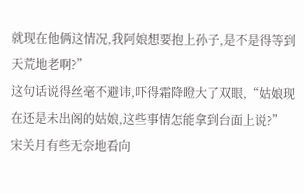就现在他俩这情况,我阿娘想要抱上孙子,是不是得等到天荒地老啊?”
这句话说得丝毫不避讳,吓得霜降瞪大了双眼,“姑娘现在还是未出阁的姑娘,这些事情怎能拿到台面上说?”
宋关月有些无奈地看向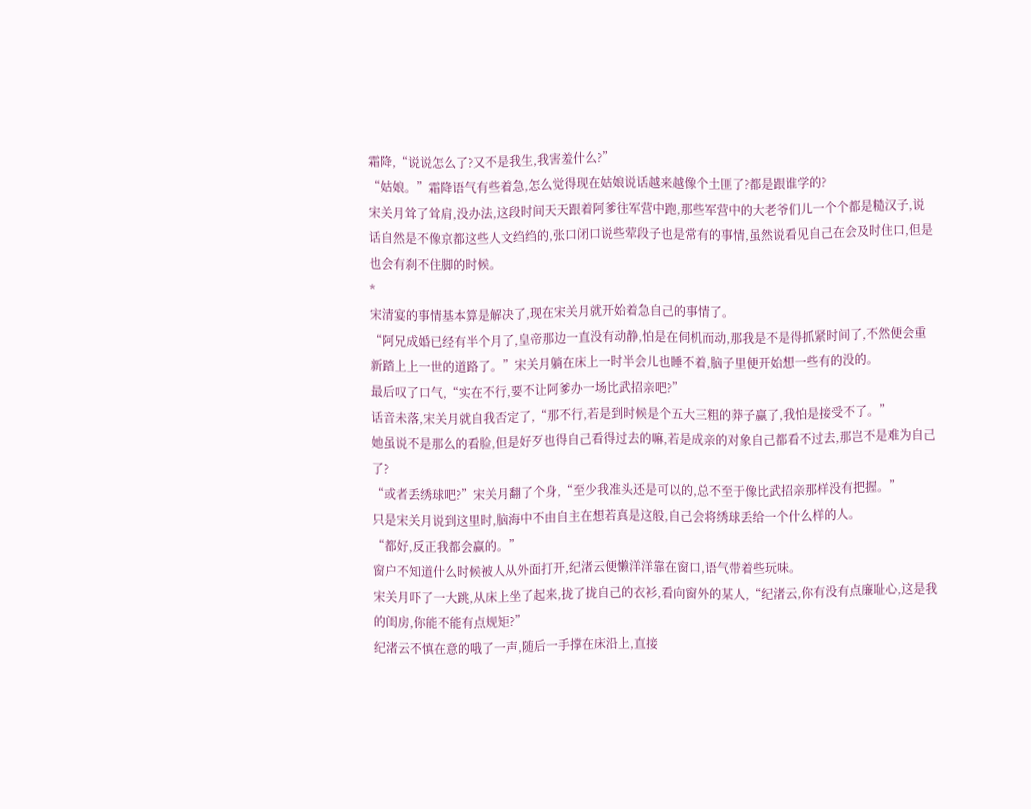霜降,“说说怎么了?又不是我生,我害羞什么?”
“姑娘。”霜降语气有些着急,怎么觉得现在姑娘说话越来越像个土匪了?都是跟谁学的?
宋关月耸了耸肩,没办法,这段时间天天跟着阿爹往军营中跑,那些军营中的大老爷们儿一个个都是糙汉子,说话自然是不像京都这些人文绉绉的,张口闭口说些荤段子也是常有的事情,虽然说看见自己在会及时住口,但是也会有刹不住脚的时候。
*
宋清宴的事情基本算是解决了,现在宋关月就开始着急自己的事情了。
“阿兄成婚已经有半个月了,皇帝那边一直没有动静,怕是在伺机而动,那我是不是得抓紧时间了,不然便会重新踏上上一世的道路了。”宋关月躺在床上一时半会儿也睡不着,脑子里便开始想一些有的没的。
最后叹了口气,“实在不行,要不让阿爹办一场比武招亲吧?”
话音未落,宋关月就自我否定了,“那不行,若是到时候是个五大三粗的莽子赢了,我怕是接受不了。”
她虽说不是那么的看脸,但是好歹也得自己看得过去的嘛,若是成亲的对象自己都看不过去,那岂不是难为自己了?
“或者丢绣球吧?”宋关月翻了个身,“至少我准头还是可以的,总不至于像比武招亲那样没有把握。”
只是宋关月说到这里时,脑海中不由自主在想若真是这般,自己会将绣球丢给一个什么样的人。
“都好,反正我都会赢的。”
窗户不知道什么时候被人从外面打开,纪渚云便懒洋洋靠在窗口,语气带着些玩味。
宋关月吓了一大跳,从床上坐了起来,拢了拢自己的衣衫,看向窗外的某人,“纪渚云,你有没有点廉耻心,这是我的闺房,你能不能有点规矩?”
纪渚云不慎在意的哦了一声,随后一手撑在床沿上,直接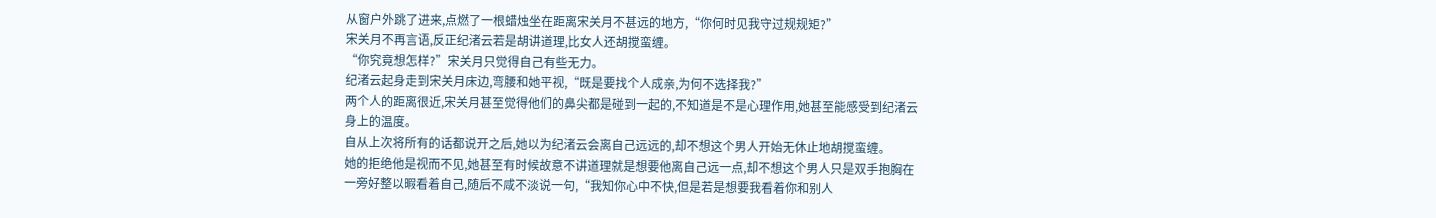从窗户外跳了进来,点燃了一根蜡烛坐在距离宋关月不甚远的地方,“你何时见我守过规规矩?”
宋关月不再言语,反正纪渚云若是胡讲道理,比女人还胡搅蛮缠。
“你究竟想怎样?”宋关月只觉得自己有些无力。
纪渚云起身走到宋关月床边,弯腰和她平视,“既是要找个人成亲,为何不选择我?”
两个人的距离很近,宋关月甚至觉得他们的鼻尖都是碰到一起的,不知道是不是心理作用,她甚至能感受到纪渚云身上的温度。
自从上次将所有的话都说开之后,她以为纪渚云会离自己远远的,却不想这个男人开始无休止地胡搅蛮缠。
她的拒绝他是视而不见,她甚至有时候故意不讲道理就是想要他离自己远一点,却不想这个男人只是双手抱胸在一旁好整以暇看着自己,随后不咸不淡说一句,“我知你心中不快,但是若是想要我看着你和别人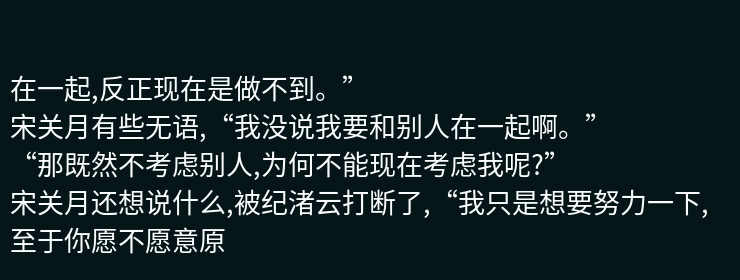在一起,反正现在是做不到。”
宋关月有些无语,“我没说我要和别人在一起啊。”
“那既然不考虑别人,为何不能现在考虑我呢?”
宋关月还想说什么,被纪渚云打断了,“我只是想要努力一下,至于你愿不愿意原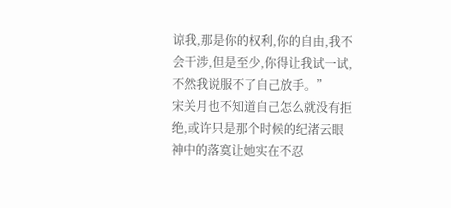谅我,那是你的权利,你的自由,我不会干涉,但是至少,你得让我试一试,不然我说服不了自己放手。”
宋关月也不知道自己怎么就没有拒绝,或许只是那个时候的纪渚云眼神中的落寞让她实在不忍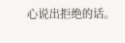心说出拒绝的话。